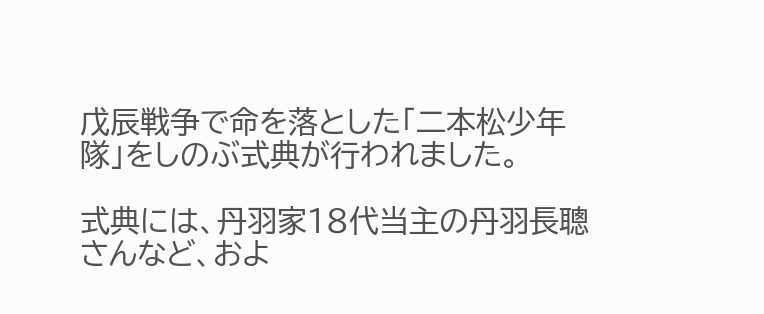戊辰戦争で命を落とした「二本松少年隊」をしのぶ式典が行われました。

式典には、丹羽家18代当主の丹羽長聰さんなど、およ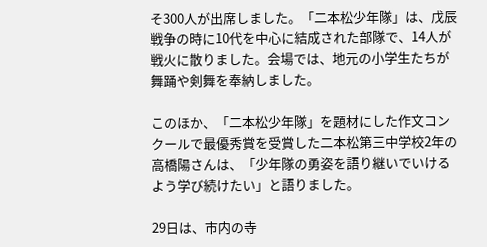そ300人が出席しました。「二本松少年隊」は、戊辰戦争の時に10代を中心に結成された部隊で、14人が戦火に散りました。会場では、地元の小学生たちが舞踊や剣舞を奉納しました。

このほか、「二本松少年隊」を題材にした作文コンクールで最優秀賞を受賞した二本松第三中学校2年の高橋陽さんは、「少年隊の勇姿を語り継いでいけるよう学び続けたい」と語りました。

29日は、市内の寺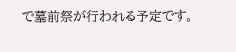で墓前祭が行われる予定です。